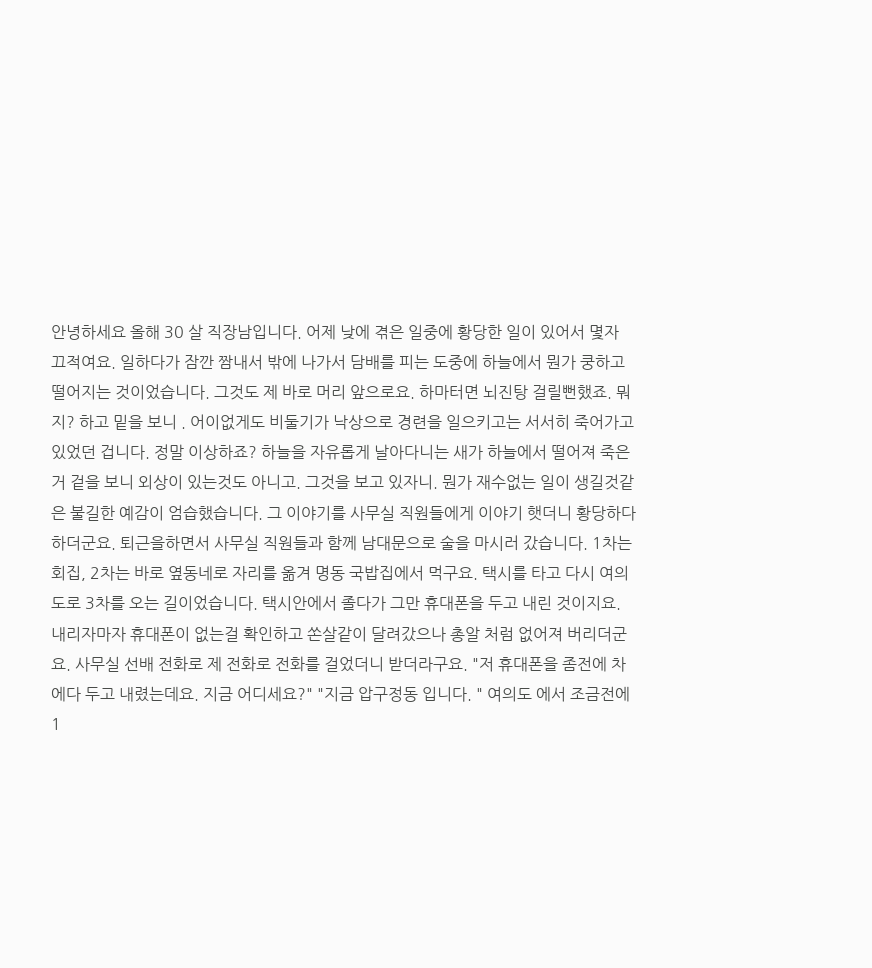안녕하세요 올해 30 살 직장남입니다. 어제 낮에 겪은 일중에 황당한 일이 있어서 몇자 끄적여요. 일하다가 잠깐 짬내서 밖에 나가서 담배를 피는 도중에 하늘에서 뭔가 쿵하고 떨어지는 것이었습니다. 그것도 제 바로 머리 앞으로요. 하마터면 뇌진탕 걸릴뻔했죠. 뭐지? 하고 밑을 보니 . 어이없게도 비둘기가 낙상으로 경련을 일으키고는 서서히 죽어가고 있었던 겁니다. 정말 이상하죠? 하늘을 자유롭게 날아다니는 새가 하늘에서 떨어져 죽은거 겉을 보니 외상이 있는것도 아니고. 그것을 보고 있자니. 뭔가 재수없는 일이 생길것같은 불길한 예감이 엄습했습니다. 그 이야기를 사무실 직원들에게 이야기 햇더니 황당하다 하더군요. 퇴근을하면서 사무실 직원들과 함께 남대문으로 술을 마시러 갔습니다. 1차는 회집, 2차는 바로 옆동네로 자리를 옮겨 명동 국밥집에서 먹구요. 택시를 타고 다시 여의도로 3차를 오는 길이었습니다. 택시안에서 졸다가 그만 휴대폰을 두고 내린 것이지요. 내리자마자 휴대폰이 없는걸 확인하고 쏜살같이 달려갔으나 총알 처럼 없어져 버리더군요. 사무실 선배 전화로 제 전화로 전화를 걸었더니 받더라구요. "저 휴대폰을 좀전에 차에다 두고 내렸는데요. 지금 어디세요?" "지금 압구정동 입니다. " 여의도 에서 조금전에 1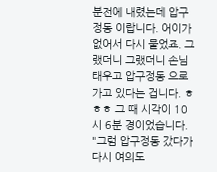분전에 내렸는데 압구정동 이랍니다. 어이가없어서 다시 물었죠. 그랬더니 그랬더니 손님 태우고 압구정동 으로 가고 있다는 겁니다. ㅎㅎㅎ 그 때 시각이 10 시 6분 경이었습니다. "그럼 압구정동 갔다가 다시 여의도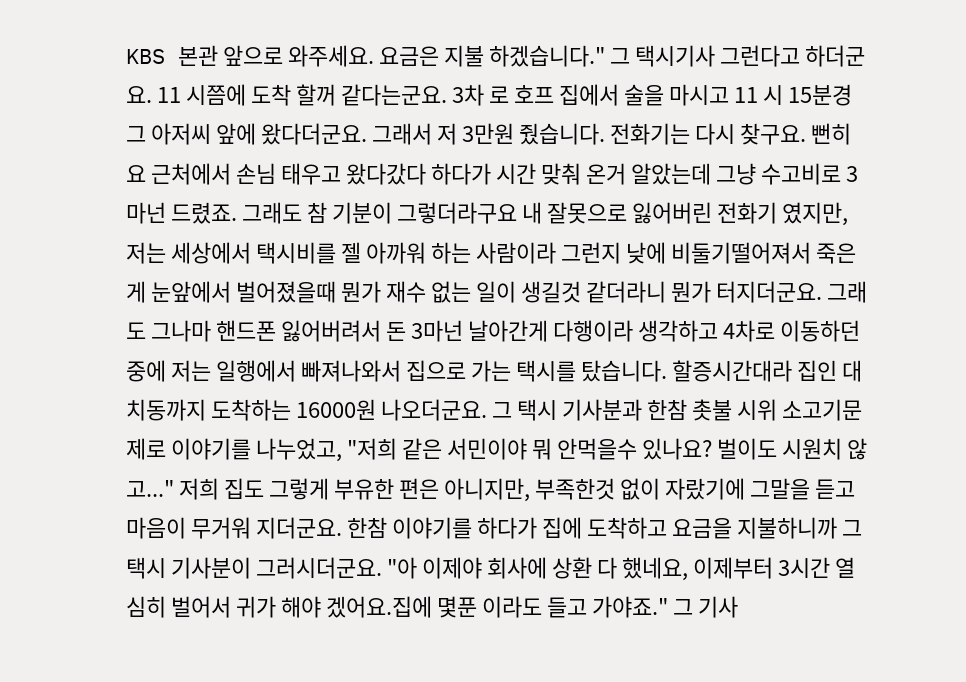KBS 본관 앞으로 와주세요. 요금은 지불 하겠습니다." 그 택시기사 그런다고 하더군요. 11 시쯤에 도착 할꺼 같다는군요. 3차 로 호프 집에서 술을 마시고 11 시 15분경 그 아저씨 앞에 왔다더군요. 그래서 저 3만원 줬습니다. 전화기는 다시 찾구요. 뻔히 요 근처에서 손님 태우고 왔다갔다 하다가 시간 맞춰 온거 알았는데 그냥 수고비로 3마넌 드렸죠. 그래도 참 기분이 그렇더라구요 내 잘못으로 잃어버린 전화기 였지만, 저는 세상에서 택시비를 젤 아까워 하는 사람이라 그런지 낮에 비둘기떨어져서 죽은게 눈앞에서 벌어졌을때 뭔가 재수 없는 일이 생길것 같더라니 뭔가 터지더군요. 그래도 그나마 핸드폰 잃어버려서 돈 3마넌 날아간게 다행이라 생각하고 4차로 이동하던 중에 저는 일행에서 빠져나와서 집으로 가는 택시를 탔습니다. 할증시간대라 집인 대치동까지 도착하는 16000원 나오더군요. 그 택시 기사분과 한참 촛불 시위 소고기문제로 이야기를 나누었고, "저희 같은 서민이야 뭐 안먹을수 있나요? 벌이도 시원치 않고..." 저희 집도 그렇게 부유한 편은 아니지만, 부족한것 없이 자랐기에 그말을 듣고 마음이 무거워 지더군요. 한참 이야기를 하다가 집에 도착하고 요금을 지불하니까 그 택시 기사분이 그러시더군요. "아 이제야 회사에 상환 다 했네요, 이제부터 3시간 열심히 벌어서 귀가 해야 겠어요.집에 몇푼 이라도 들고 가야죠." 그 기사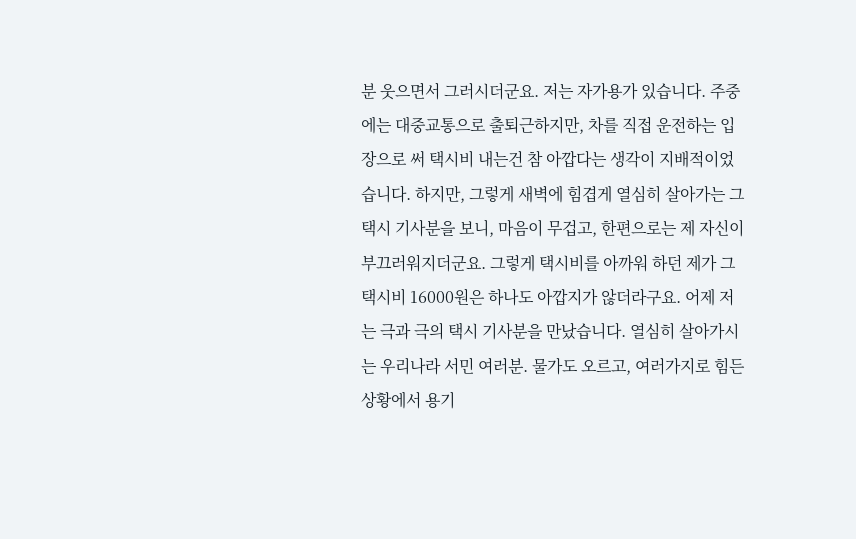분 웃으면서 그러시더군요. 저는 자가용가 있습니다. 주중에는 대중교통으로 출퇴근하지만, 차를 직접 운전하는 입장으로 써 택시비 내는건 참 아깝다는 생각이 지배적이었습니다. 하지만, 그렇게 새벽에 힘겹게 열심히 살아가는 그 택시 기사분을 보니, 마음이 무겁고, 한편으로는 제 자신이 부끄러워지더군요. 그렇게 택시비를 아까워 하던 제가 그 택시비 16000원은 하나도 아깝지가 않더라구요. 어제 저는 극과 극의 택시 기사분을 만났습니다. 열심히 살아가시는 우리나라 서민 여러분. 물가도 오르고, 여러가지로 힘든 상황에서 용기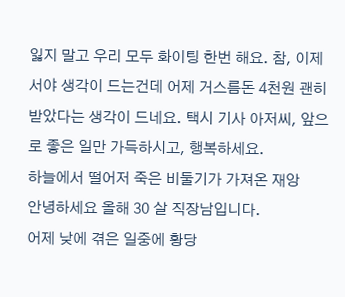잃지 말고 우리 모두 화이팅 한번 해요. 참, 이제서야 생각이 드는건데 어제 거스름돈 4천원 괜히 받았다는 생각이 드네요. 택시 기사 아저씨, 앞으로 좋은 일만 가득하시고, 행복하세요.
하늘에서 떨어저 죽은 비둘기가 가져온 재앙
안녕하세요 올해 30 살 직장남입니다.
어제 낮에 겪은 일중에 황당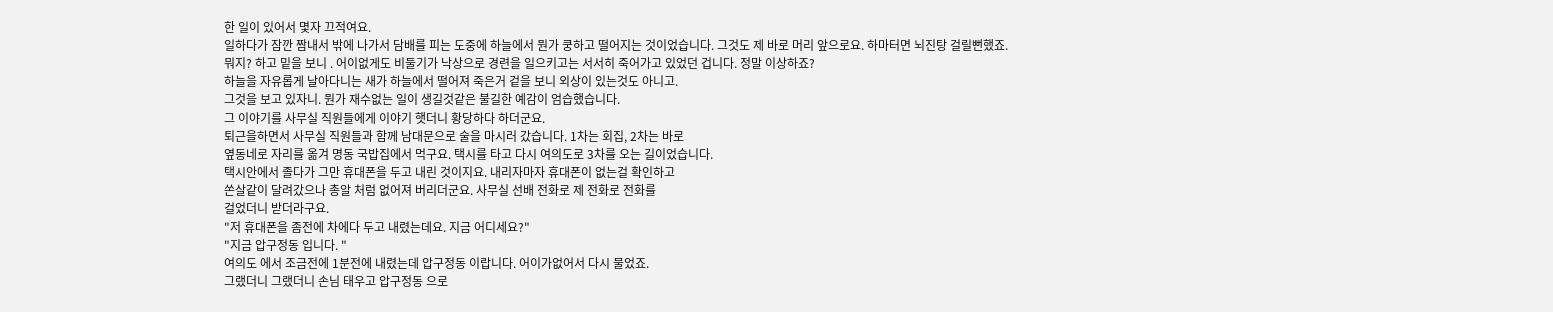한 일이 있어서 몇자 끄적여요.
일하다가 잠깐 짬내서 밖에 나가서 담배를 피는 도중에 하늘에서 뭔가 쿵하고 떨어지는 것이었습니다. 그것도 제 바로 머리 앞으로요. 하마터면 뇌진탕 걸릴뻔했죠.
뭐지? 하고 밑을 보니 . 어이없게도 비둘기가 낙상으로 경련을 일으키고는 서서히 죽어가고 있었던 겁니다. 정말 이상하죠?
하늘을 자유롭게 날아다니는 새가 하늘에서 떨어져 죽은거 겉을 보니 외상이 있는것도 아니고.
그것을 보고 있자니. 뭔가 재수없는 일이 생길것같은 불길한 예감이 엄습했습니다.
그 이야기를 사무실 직원들에게 이야기 햇더니 황당하다 하더군요.
퇴근을하면서 사무실 직원들과 함께 남대문으로 술을 마시러 갔습니다. 1차는 회집, 2차는 바로
옆동네로 자리를 옮겨 명동 국밥집에서 먹구요. 택시를 타고 다시 여의도로 3차를 오는 길이었습니다.
택시안에서 졸다가 그만 휴대폰을 두고 내린 것이지요. 내리자마자 휴대폰이 없는걸 확인하고
쏜살같이 달려갔으나 총알 처럼 없어져 버리더군요. 사무실 선배 전화로 제 전화로 전화를
걸었더니 받더라구요.
"저 휴대폰을 좀전에 차에다 두고 내렸는데요. 지금 어디세요?"
"지금 압구정동 입니다. "
여의도 에서 조금전에 1분전에 내렸는데 압구정동 이랍니다. 어이가없어서 다시 물었죠.
그랬더니 그랬더니 손님 태우고 압구정동 으로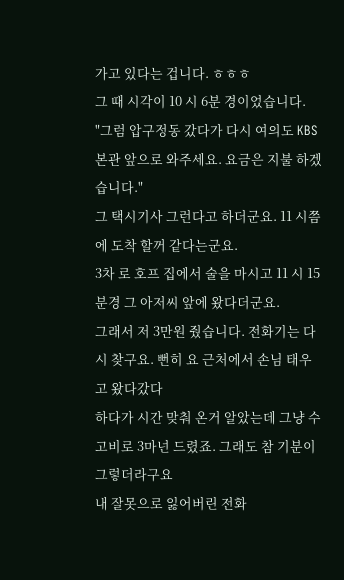가고 있다는 겁니다. ㅎㅎㅎ
그 때 시각이 10 시 6분 경이었습니다.
"그럼 압구정동 갔다가 다시 여의도 KBS 본관 앞으로 와주세요. 요금은 지불 하겠습니다."
그 택시기사 그런다고 하더군요. 11 시쯤에 도착 할꺼 같다는군요.
3차 로 호프 집에서 술을 마시고 11 시 15분경 그 아저씨 앞에 왔다더군요.
그래서 저 3만원 줬습니다. 전화기는 다시 찾구요. 뻔히 요 근처에서 손님 태우고 왔다갔다
하다가 시간 맞춰 온거 알았는데 그냥 수고비로 3마넌 드렸죠. 그래도 참 기분이 그렇더라구요
내 잘못으로 잃어버린 전화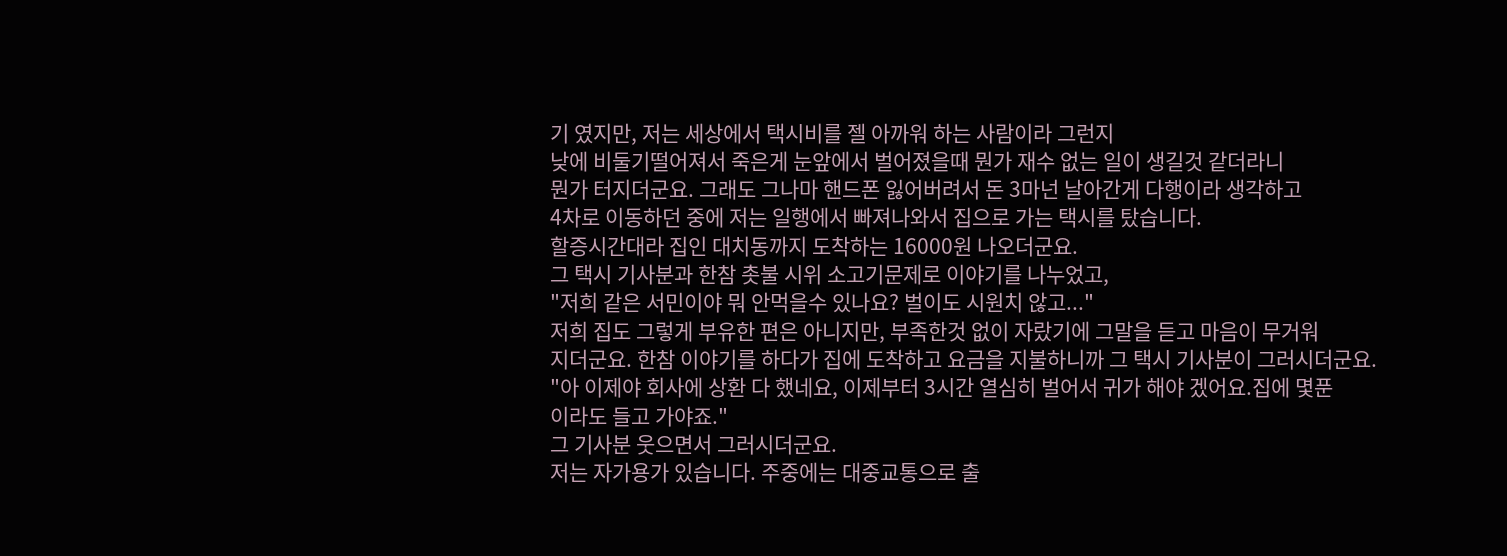기 였지만, 저는 세상에서 택시비를 젤 아까워 하는 사람이라 그런지
낮에 비둘기떨어져서 죽은게 눈앞에서 벌어졌을때 뭔가 재수 없는 일이 생길것 같더라니
뭔가 터지더군요. 그래도 그나마 핸드폰 잃어버려서 돈 3마넌 날아간게 다행이라 생각하고
4차로 이동하던 중에 저는 일행에서 빠져나와서 집으로 가는 택시를 탔습니다.
할증시간대라 집인 대치동까지 도착하는 16000원 나오더군요.
그 택시 기사분과 한참 촛불 시위 소고기문제로 이야기를 나누었고,
"저희 같은 서민이야 뭐 안먹을수 있나요? 벌이도 시원치 않고..."
저희 집도 그렇게 부유한 편은 아니지만, 부족한것 없이 자랐기에 그말을 듣고 마음이 무거워
지더군요. 한참 이야기를 하다가 집에 도착하고 요금을 지불하니까 그 택시 기사분이 그러시더군요.
"아 이제야 회사에 상환 다 했네요, 이제부터 3시간 열심히 벌어서 귀가 해야 겠어요.집에 몇푼
이라도 들고 가야죠."
그 기사분 웃으면서 그러시더군요.
저는 자가용가 있습니다. 주중에는 대중교통으로 출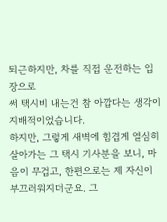퇴근하지만, 차를 직접 운전하는 입장으로
써 택시비 내는건 참 아깝다는 생각이 지배적이었습니다.
하지만, 그렇게 새벽에 힘겹게 열심히 살아가는 그 택시 기사분을 보니, 마음이 무겁고, 한편으로는 제 자신이 부끄러워지더군요. 그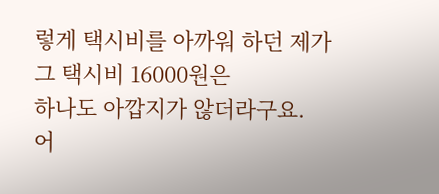렇게 택시비를 아까워 하던 제가 그 택시비 16000원은
하나도 아깝지가 않더라구요.
어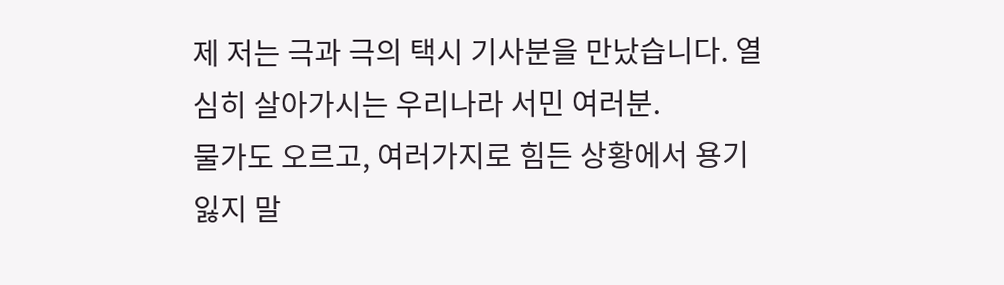제 저는 극과 극의 택시 기사분을 만났습니다. 열심히 살아가시는 우리나라 서민 여러분.
물가도 오르고, 여러가지로 힘든 상황에서 용기 잃지 말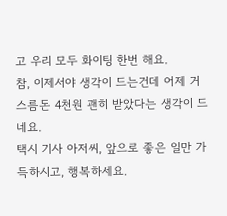고 우리 모두 화이팅 한번 해요.
참, 이제서야 생각이 드는건데 어제 거스름돈 4천원 괜히 받았다는 생각이 드네요.
택시 기사 아저씨, 앞으로 좋은 일만 가득하시고, 행복하세요.